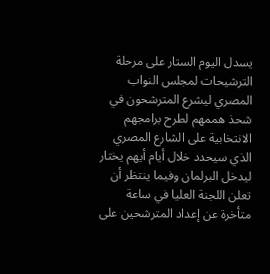يسدل اليوم الستار على مرحلة الترشيحات لمجلس النواب المصري ليشرع المترشحون في شحذ هممهم لطرح برامجهم الانتخابية على الشارع المصري الذي سيحدد خلال أيام أيهم يختار ليدخل البرلمان وفيما ينتظر أن تعلن اللجنة العليا في ساعة متأخرة عن إعداد المترشحين على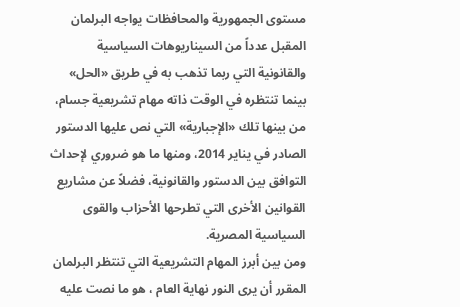مستوى الجمهورية والمحافظات يواجه البرلمان المقبل عدداً من السيناريوهات السياسية والقانونية التي ربما تذهب به في طريق «الحل» بينما تنتظره في الوقت ذاته مهام تشريعية جسام، من بينها تلك «الإجبارية» التي نص عليها الدستور الصادر في يناير 2014، ومنها ما هو ضروري لإحداث التوافق بين الدستور والقانونية، فضلاً عن مشاريع القوانين الأخرى التي تطرحها الأحزاب والقوى السياسية المصرية.
ومن بين أبرز المهام التشريعية التي تنتظر البرلمان المقرر أن يرى النور نهاية العام ، هو ما نصت عليه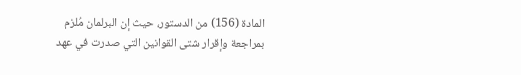المادة (156) من الدستور، حيث إن البرلمان مُلزم بمراجعة وإقرار شتى القوانين التي صدرت في عهد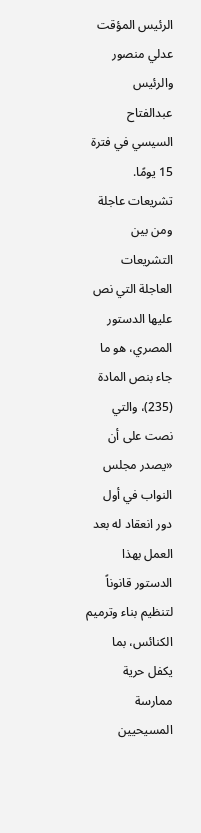الرئيس المؤقت عدلي منصور والرئيس عبدالفتاح السيسي في فترة 15 يومًا.
تشريعات عاجلة
ومن بين التشريعات العاجلة التي نص عليها الدستور المصري، هو ما جاء بنص المادة (235)، والتي نصت على أن «يصدر مجلس النواب في أول دور انعقاد له بعد العمل بهذا الدستور قانوناً لتنظيم بناء وترميم الكنائس، بما يكفل حرية ممارسة المسيحيين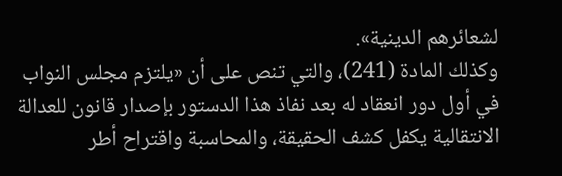لشعائرهم الدينية».
وكذلك المادة (241)، والتي تنص على أن «يلتزم مجلس النواب في أول دور انعقاد له بعد نفاذ هذا الدستور بإصدار قانون للعدالة الانتقالية يكفل كشف الحقيقة، والمحاسبة واقتراح أطر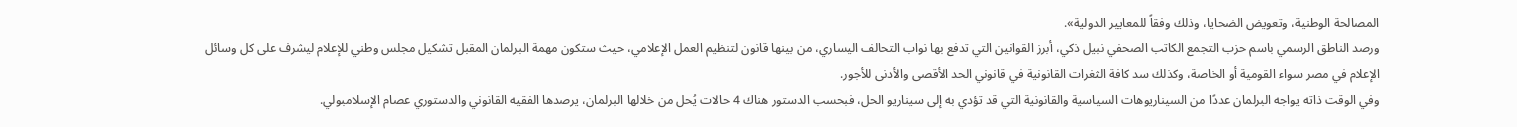المصالحة الوطنية، وتعويض الضحايا، وذلك وفقاً للمعايير الدولية».
ورصد الناطق الرسمي باسم حزب التجمع الكاتب الصحفي نبيل ذكي، أبرز القوانين التي تدفع بها نواب التحالف اليساري، من بينها قانون لتنظيم العمل الإعلامي، حيث ستكون مهمة البرلمان المقبل تشكيل مجلس وطني للإعلام ليشرف على كل وسائل الإعلام في مصر سواء القومية أو الخاصة، وكذلك سد كافة الثغرات القانونية في قانوني الحد الأقصى والأدنى للأجور.
وفي الوقت ذاته يواجه البرلمان عددًا من السيناريوهات السياسية والقانونية التي قد تؤدي به إلى سيناريو الحل، فبحسب الدستور هناك 4 حالات يُحل من خلالها البرلمان، يرصدها الفقيه القانوني والدستوري عصام الإسلامبولي.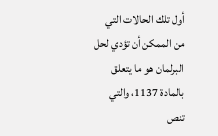أول تلك الحالات التي من الممكن أن تؤدي لحل البرلمان هو ما يتعلق بالمادة 1137، والتي تنص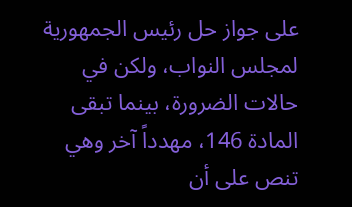على جواز حل رئيس الجمهورية لمجلس النواب، ولكن في حالات الضرورة، بينما تبقى المادة 146، مهدداً آخر وهي تنص على أن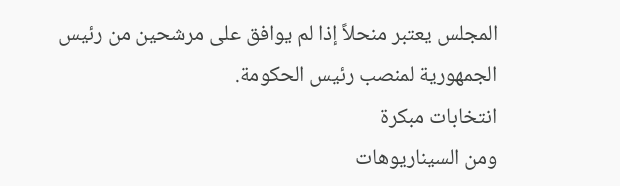المجلس يعتبر منحلاً إذا لم يوافق على مرشحين من رئيس الجمهورية لمنصب رئيس الحكومة.
انتخابات مبكرة
ومن السيناريوهات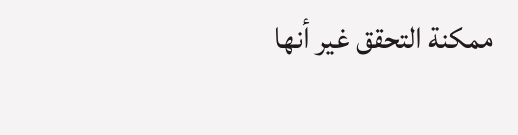ممكنة التحقق غير أنها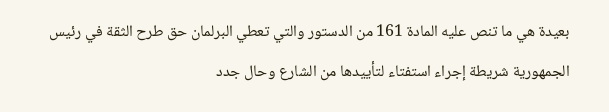بعيدة هي ما تنص عليه المادة 161 من الدستور والتي تعطي البرلمان حق طرح الثقة في رئيس الجمهورية شريطة إجراء استفتاء لتأييدها من الشارع وحال جدد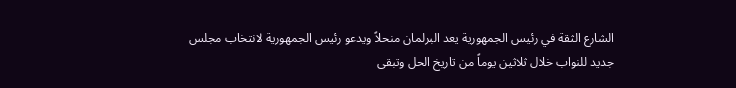الشارع الثقة في رئيس الجمهورية يعد البرلمان منحلاً ويدعو رئيس الجمهورية لانتخاب مجلس جديد للنواب خلال ثلاثين يوماً من تاريخ الحل وتبقى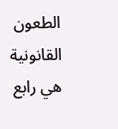الطعون القانونية هي رابع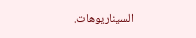السيناريوهات.